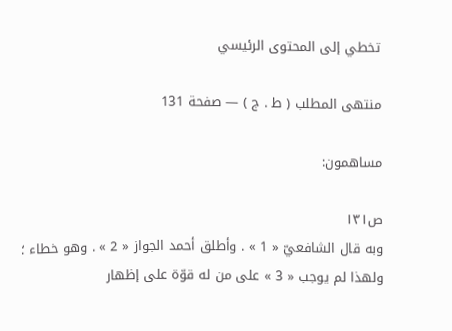تخطي إلى المحتوى الرئيسي

منتهى المطلب ( ط . ج ) — صفحة 131

مساهمون:

ص١٣١
وبه قال الشافعيّ « 1 » . وأطلق أحمد الجواز « 2 » . وهو خطاء ؛ ولهذا لم يوجب « 3 » على من له قوّة على إظهار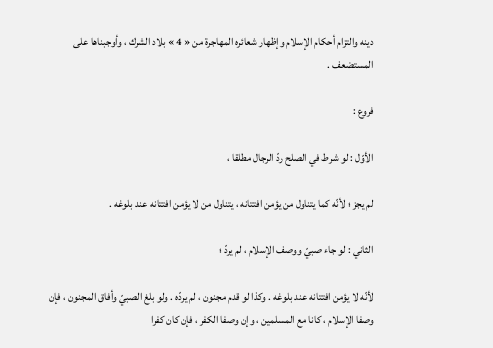دينه والتزام أحكام الإسلام وإظهار شعائره المهاجرة من « 4 » بلاد الشرك ، وأوجبناها على المستضعف .

فروع :

الأوّل : لو شرط في الصلح ردّ الرجال مطلقا ،

لم يجز ؛ لأنّه كما يتناول من يؤمن افتتانه ، يتناول من لا يؤمن افتتانه عند بلوغه .

الثاني : لو جاء صبيّ ووصف الإسلام ، لم يردّ ؛

لأنّه لا يؤمن افتتانه عند بلوغه . وكذا لو قدم مجنون ، لم يردّه . ولو بلغ الصبيّ وأفاق المجنون ، فإن وصفا الإسلام ، كانا مع المسلمين ، وإن وصفا الكفر ، فإن كان كفرا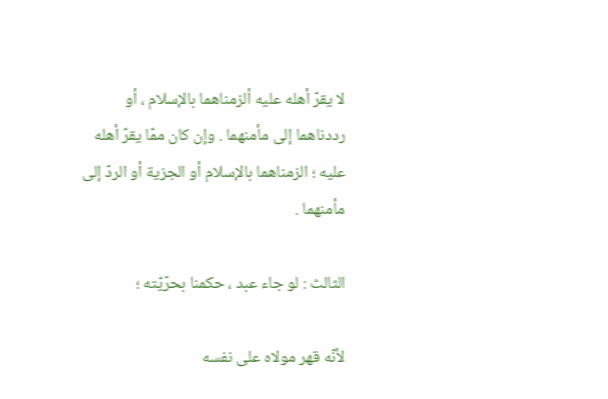لا يقرّ أهله عليه ألزمناهما بالإسلام ، أو رددناهما إلى مأمنهما . وإن كان ممّا يقرّ أهله عليه ؛ الزمناهما بالإسلام أو الجزية أو الردّ إلى مأمنهما .

الثالث : لو جاء عبد ، حكمنا بحرّيّته ؛

لأنّه قهر مولاه على نفسه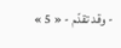- وقد تقدّم - « 5 »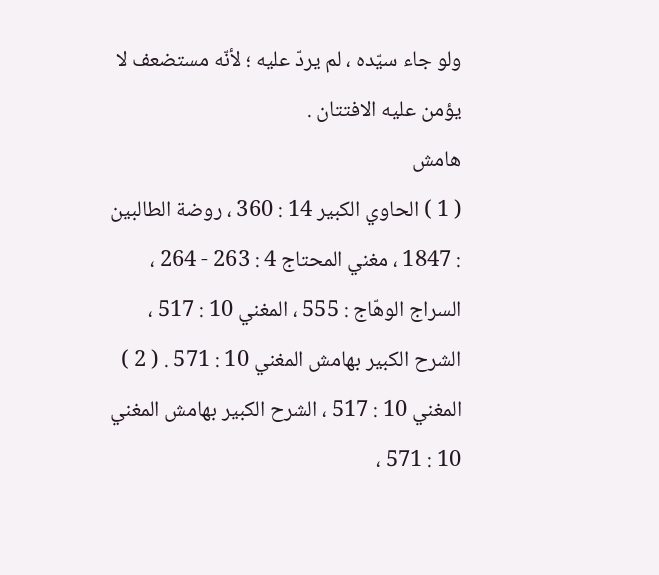ولو جاء سيّده ، لم يردّ عليه ؛ لأنّه مستضعف لا يؤمن عليه الافتتان .
هامش
( 1 ) الحاوي الكبير 14 : 360 ، روضة الطالبين : 1847 ، مغني المحتاج 4 : 263 - 264 ، السراج الوهّاج : 555 ، المغني 10 : 517 ، الشرح الكبير بهامش المغني 10 : 571 . ( 2 ) المغني 10 : 517 ، الشرح الكبير بهامش المغني 10 : 571 ،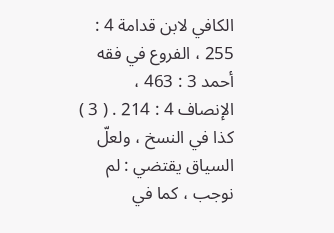الكافي لابن قدامة 4 : 255 ، الفروع في فقه أحمد 3 : 463 ، الإنصاف 4 : 214 . ( 3 ) كذا في النسخ ، ولعلّ السياق يقتضي : لم نوجب ، كما في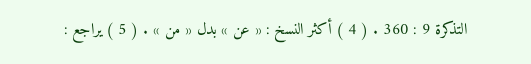التذكرة 9 : 360 . ( 4 ) أكثر النسخ : « عن » بدل « من » . ( 5 ) يراجع :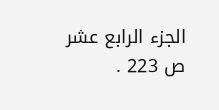الجزء الرابع عشر ص 223 .